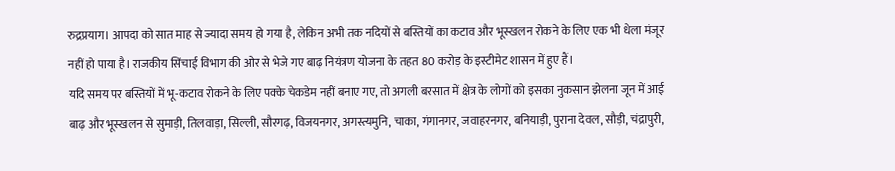रुद्रप्रयाग। आपदा को सात माह से ज्यादा समय हो गया है, लेकिन अभी तक नदियों से बस्तियों का कटाव और भूस्खलन रोकने के लिए एक भी धेला मंजूर नहीं हो पाया है। राजकीय सिंचाई विभाग की ओर से भेजे गए बाढ़ नियंत्रण योजना के तहत 80 करोड़ के इस्टीमेट शासन में हुए हैं।
यदि समय पर बस्तियों में भू-कटाव रोकने के लिए पक्के चेकडेम नहीं बनाए गए, तो अगली बरसात में क्षेत्र के लोगों को इसका नुकसान झेलना जून में आई बाढ़ और भूस्खलन से सुमाड़ी, तिलवाड़ा, सिल्ली, सौरगढ़, विजयनगर, अगस्त्यमुनि, चाका, गंगानगर, जवाहरनगर, बनियाड़ी, पुराना देवल, सौड़ी, चंद्रापुरी,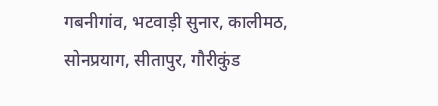गबनीगांव, भटवाड़ी सुनार, कालीमठ, सोनप्रयाग, सीतापुर, गौरीकुंड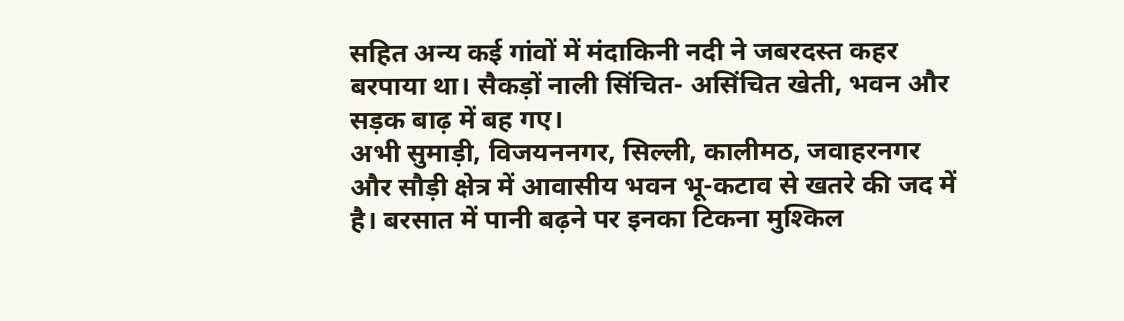सहित अन्य कई गांवों में मंदाकिनी नदी ने जबरदस्त कहर बरपाया था। सैकड़ों नाली सिंचित- असिंचित खेती, भवन और सड़क बाढ़ में बह गए।
अभी सुमाड़ी, विजयननगर, सिल्ली, कालीमठ, जवाहरनगर और सौड़ी क्षेत्र में आवासीय भवन भू-कटाव से खतरे की जद में है। बरसात में पानी बढ़ने पर इनका टिकना मुश्किल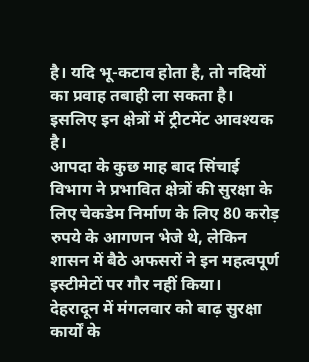है। यदि भू-कटाव होता है, तो नदियों का प्रवाह तबाही ला सकता है। इसलिए इन क्षेत्रों में ट्रीटमेंट आवश्यक है।
आपदा के कुछ माह बाद सिंचाई विभाग ने प्रभावित क्षेत्रों की सुरक्षा के लिए चेकडेम निर्माण के लिए 80 करोड़ रुपये के आगणन भेजे थे, लेकिन शासन में बैठे अफसरों ने इन महत्वपूर्ण इस्टीमेटों पर गौर नहीं किया।
देहरादून में मंगलवार को बाढ़ सुरक्षा कार्यों के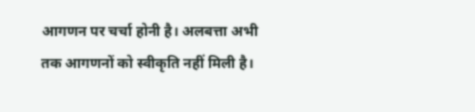आगणन पर चर्चा होनी है। अलबत्ता अभी तक आगणनों को स्वीकृति नहीं मिली है।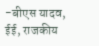-बीएस यादव, ईई, राजकीय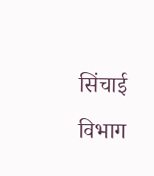सिंचाई विभाग